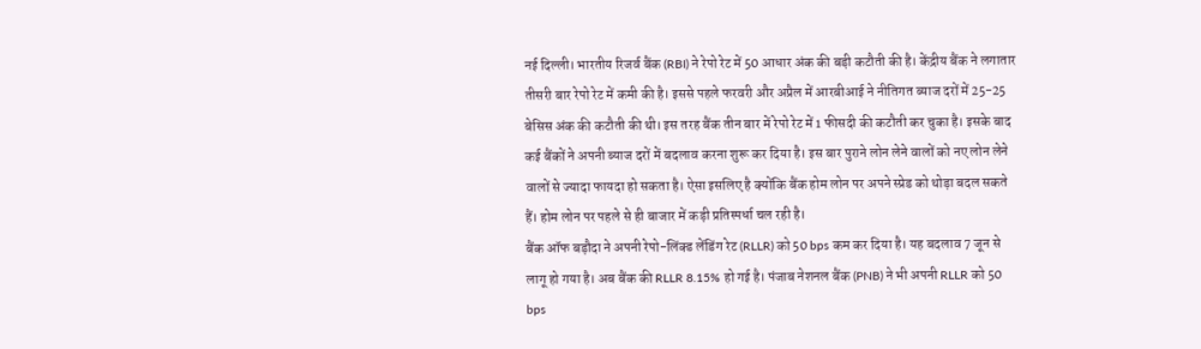नई दिल्ली। भारतीय रिजर्व बैंक (RBI) ने रेपो रेट में 50 आधार अंक की बड़ी कटौती की है। केंद्रीय बैंक ने लगातार तीसरी बार रेपो रेट में कमी की है। इससे पहले फरवरी और अप्रैल में आरबीआई ने नीतिगत ब्याज दरों में 25-25 बेसिस अंक की कटौती की थी। इस तरह बैंक तीन बार में रेपो रेट में 1 फीसदी की कटौती कर चुका है। इसके बाद कई बैंकों ने अपनी ब्याज दरों में बदलाव करना शुरू कर दिया है। इस बार पुराने लोन लेने वालों को नए लोन लेने वालों से ज्यादा फायदा हो सकता है। ऐसा इसलिए है क्योंकि बैंक होम लोन पर अपने स्प्रेड को थोड़ा बदल सकते हैं। होम लोन पर पहले से ही बाजार में कड़ी प्रतिस्पर्धा चल रही है।
बैंक ऑफ बड़ौदा ने अपनी रेपो-लिंक्ड लेंडिंग रेट (RLLR) को 50 bps कम कर दिया है। यह बदलाव 7 जून से लागू हो गया है। अब बैंक की RLLR 8.15% हो गई है। पंजाब नेशनल बैंक (PNB) ने भी अपनी RLLR को 50 bps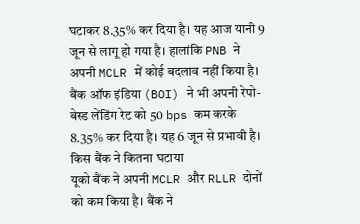घटाकर 8.35% कर दिया है। यह आज यानी 9 जून से लागू हो गया है। हालांकि PNB ने अपनी MCLR में कोई बदलाव नहीं किया है। बैंक ऑफ इंडिया (BOI) ने भी अपनी रेपो-बेस्ड लेंडिंग रेट को 50 bps कम करके 8.35% कर दिया है। यह 6 जून से प्रभावी है।
किस बैंक ने कितना घटाया
यूको बैंक ने अपनी MCLR और RLLR दोनों को कम किया है। बैंक ने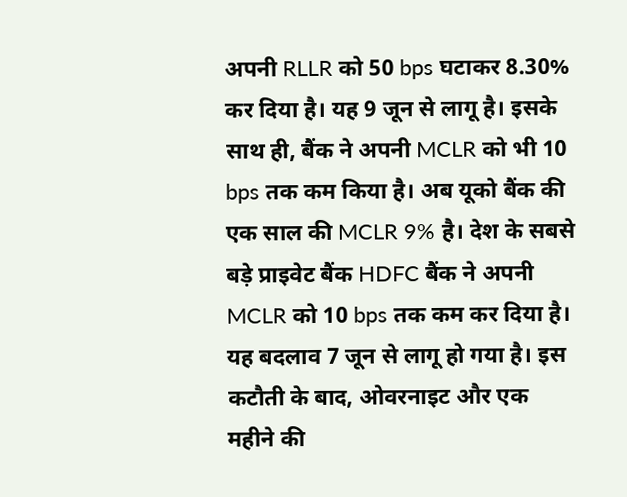अपनी RLLR को 50 bps घटाकर 8.30% कर दिया है। यह 9 जून से लागू है। इसके साथ ही, बैंक ने अपनी MCLR को भी 10 bps तक कम किया है। अब यूको बैंक की एक साल की MCLR 9% है। देश के सबसे बड़े प्राइवेट बैंक HDFC बैंक ने अपनी MCLR को 10 bps तक कम कर दिया है। यह बदलाव 7 जून से लागू हो गया है। इस कटौती के बाद, ओवरनाइट और एक महीने की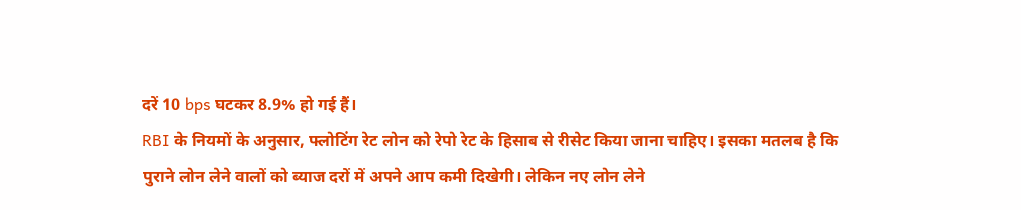दरें 10 bps घटकर 8.9% हो गई हैं।
RBI के नियमों के अनुसार, फ्लोटिंग रेट लोन को रेपो रेट के हिसाब से रीसेट किया जाना चाहिए। इसका मतलब है कि पुराने लोन लेने वालों को ब्याज दरों में अपने आप कमी दिखेगी। लेकिन नए लोन लेने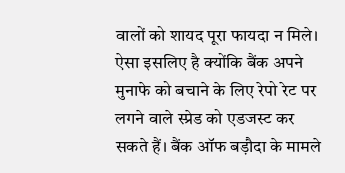वालों को शायद पूरा फायदा न मिले। ऐसा इसलिए है क्योंकि बैंक अपने मुनाफे को बचाने के लिए रेपो रेट पर लगने वाले स्प्रेड को एडजस्ट कर सकते हैं। बैंक ऑफ बड़ौदा के मामले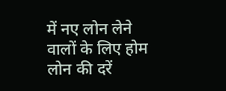में नए लोन लेने वालों के लिए होम लोन की दरें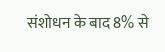संशोधन के बाद 8% से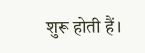शुरू होती हैं।